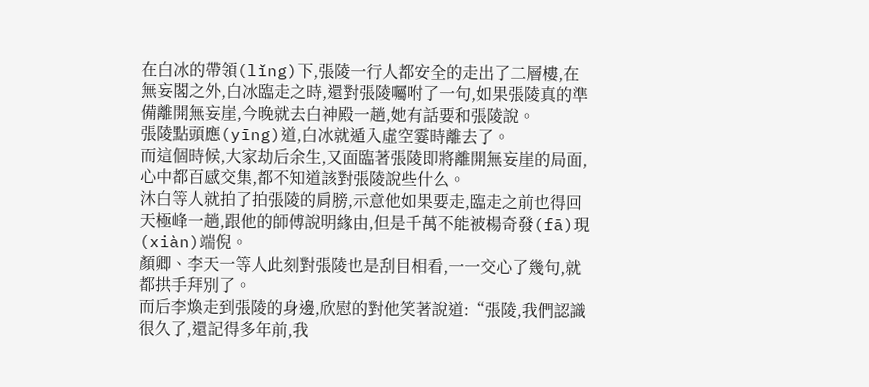在白冰的帶領(lǐng)下,張陵一行人都安全的走出了二層樓,在無妄閣之外,白冰臨走之時,還對張陵囑咐了一句,如果張陵真的準備離開無妄崖,今晚就去白神殿一趟,她有話要和張陵說。
張陵點頭應(yīng)道,白冰就遁入虛空霎時離去了。
而這個時候,大家劫后余生,又面臨著張陵即將離開無妄崖的局面,心中都百感交集,都不知道該對張陵說些什么。
沐白等人就拍了拍張陵的肩膀,示意他如果要走,臨走之前也得回天極峰一趟,跟他的師傅說明緣由,但是千萬不能被楊奇發(fā)現(xiàn)端倪。
顏卿、李天一等人此刻對張陵也是刮目相看,一一交心了幾句,就都拱手拜別了。
而后李煥走到張陵的身邊,欣慰的對他笑著說道:“張陵,我們認識很久了,還記得多年前,我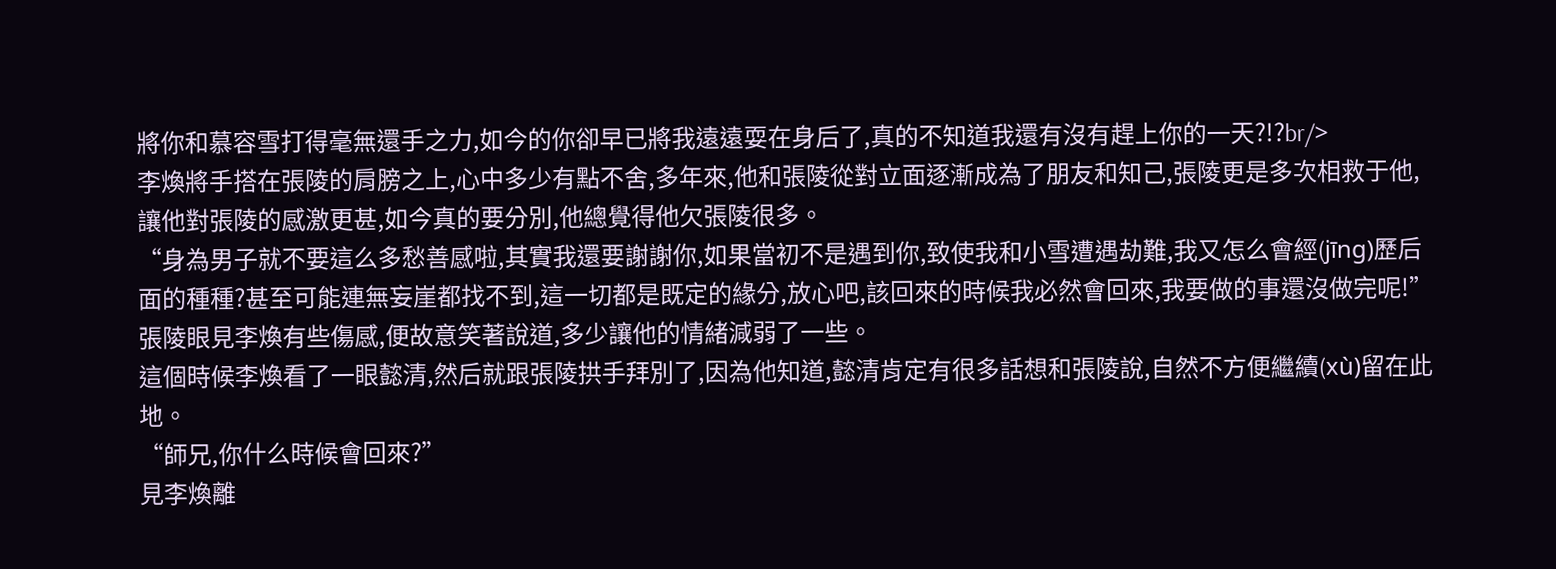將你和慕容雪打得毫無還手之力,如今的你卻早已將我遠遠耍在身后了,真的不知道我還有沒有趕上你的一天?!?br/>
李煥將手搭在張陵的肩膀之上,心中多少有點不舍,多年來,他和張陵從對立面逐漸成為了朋友和知己,張陵更是多次相救于他,讓他對張陵的感激更甚,如今真的要分別,他總覺得他欠張陵很多。
“身為男子就不要這么多愁善感啦,其實我還要謝謝你,如果當初不是遇到你,致使我和小雪遭遇劫難,我又怎么會經(jīng)歷后面的種種?甚至可能連無妄崖都找不到,這一切都是既定的緣分,放心吧,該回來的時候我必然會回來,我要做的事還沒做完呢!”
張陵眼見李煥有些傷感,便故意笑著說道,多少讓他的情緒減弱了一些。
這個時候李煥看了一眼懿清,然后就跟張陵拱手拜別了,因為他知道,懿清肯定有很多話想和張陵說,自然不方便繼續(xù)留在此地。
“師兄,你什么時候會回來?”
見李煥離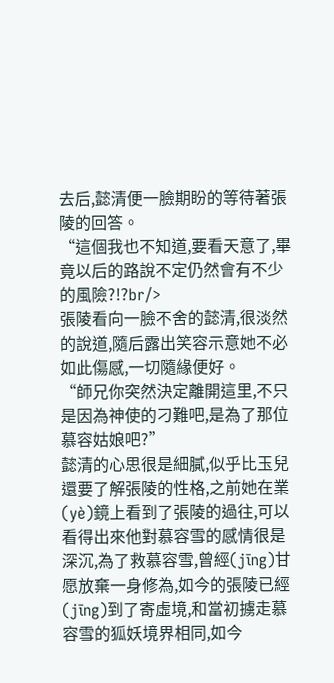去后,懿清便一臉期盼的等待著張陵的回答。
“這個我也不知道,要看天意了,畢竟以后的路說不定仍然會有不少的風險?!?br/>
張陵看向一臉不舍的懿清,很淡然的說道,隨后露出笑容示意她不必如此傷感,一切隨緣便好。
“師兄你突然決定離開這里,不只是因為神使的刁難吧,是為了那位慕容姑娘吧?”
懿清的心思很是細膩,似乎比玉兒還要了解張陵的性格,之前她在業(yè)鏡上看到了張陵的過往,可以看得出來他對慕容雪的感情很是深沉,為了救慕容雪,曾經(jīng)甘愿放棄一身修為,如今的張陵已經(jīng)到了寄虛境,和當初擄走慕容雪的狐妖境界相同,如今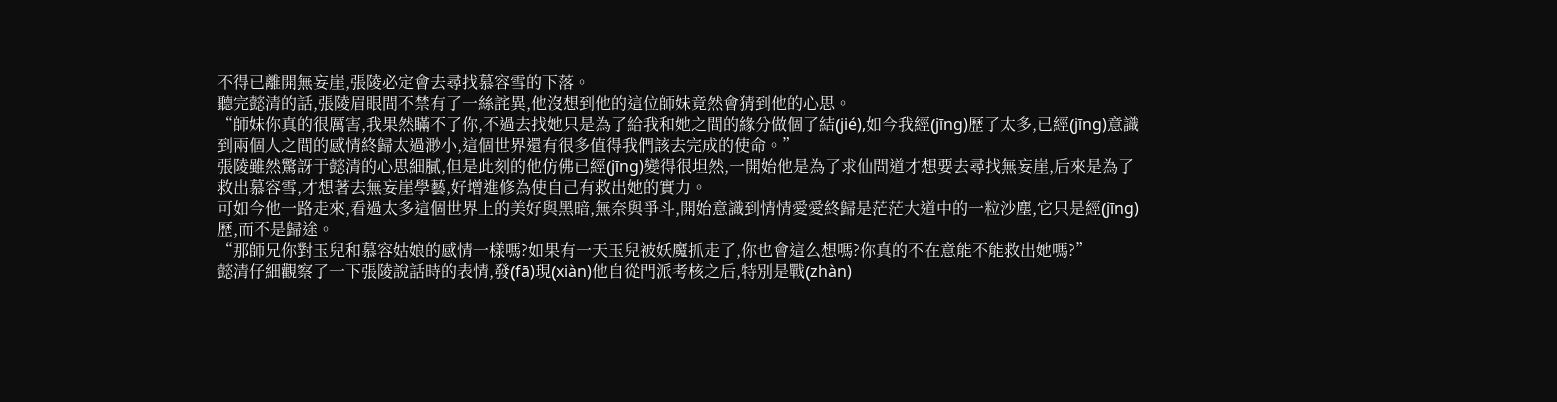不得已離開無妄崖,張陵必定會去尋找慕容雪的下落。
聽完懿清的話,張陵眉眼間不禁有了一絲詫異,他沒想到他的這位師妹竟然會猜到他的心思。
“師妹你真的很厲害,我果然瞞不了你,不過去找她只是為了給我和她之間的緣分做個了結(jié),如今我經(jīng)歷了太多,已經(jīng)意識到兩個人之間的感情終歸太過渺小,這個世界還有很多值得我們該去完成的使命。”
張陵雖然驚訝于懿清的心思細膩,但是此刻的他仿佛已經(jīng)變得很坦然,一開始他是為了求仙問道才想要去尋找無妄崖,后來是為了救出慕容雪,才想著去無妄崖學藝,好增進修為使自己有救出她的實力。
可如今他一路走來,看過太多這個世界上的美好與黑暗,無奈與爭斗,開始意識到情情愛愛終歸是茫茫大道中的一粒沙塵,它只是經(jīng)歷,而不是歸途。
“那師兄你對玉兒和慕容姑娘的感情一樣嗎?如果有一天玉兒被妖魔抓走了,你也會這么想嗎?你真的不在意能不能救出她嗎?”
懿清仔細觀察了一下張陵說話時的表情,發(fā)現(xiàn)他自從門派考核之后,特別是戰(zhàn)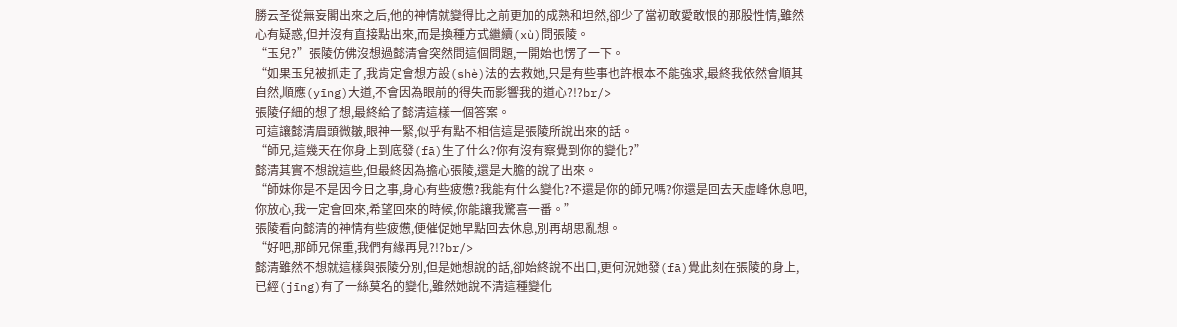勝云圣從無妄閣出來之后,他的神情就變得比之前更加的成熟和坦然,卻少了當初敢愛敢恨的那股性情,雖然心有疑惑,但并沒有直接點出來,而是換種方式繼續(xù)問張陵。
“玉兒?”張陵仿佛沒想過懿清會突然問這個問題,一開始也愣了一下。
“如果玉兒被抓走了,我肯定會想方設(shè)法的去救她,只是有些事也許根本不能強求,最終我依然會順其自然,順應(yīng)大道,不會因為眼前的得失而影響我的道心?!?br/>
張陵仔細的想了想,最終給了懿清這樣一個答案。
可這讓懿清眉頭微皺,眼神一緊,似乎有點不相信這是張陵所說出來的話。
“師兄,這幾天在你身上到底發(fā)生了什么?你有沒有察覺到你的變化?”
懿清其實不想說這些,但最終因為擔心張陵,還是大膽的說了出來。
“師妹你是不是因今日之事,身心有些疲憊?我能有什么變化?不還是你的師兄嗎?你還是回去天虛峰休息吧,你放心,我一定會回來,希望回來的時候,你能讓我驚喜一番。”
張陵看向懿清的神情有些疲憊,便催促她早點回去休息,別再胡思亂想。
“好吧,那師兄保重,我們有緣再見?!?br/>
懿清雖然不想就這樣與張陵分別,但是她想說的話,卻始終說不出口,更何況她發(fā)覺此刻在張陵的身上,已經(jīng)有了一絲莫名的變化,雖然她說不清這種變化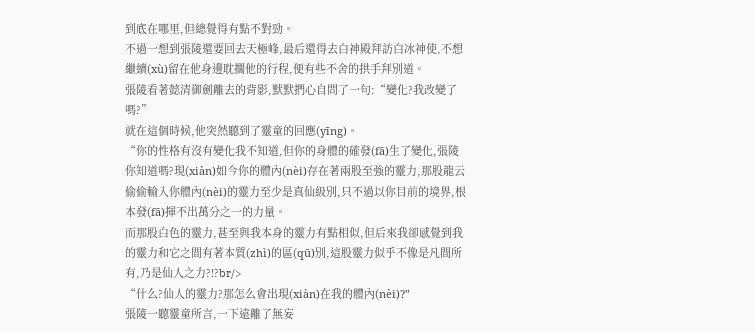到底在哪里,但總覺得有點不對勁。
不過一想到張陵還要回去天極峰,最后還得去白神殿拜訪白冰神使,不想繼續(xù)留在他身邊耽擱他的行程,便有些不舍的拱手拜別道。
張陵看著懿清御劍離去的背影,默默捫心自問了一句:“變化?我改變了嗎?”
就在這個時候,他突然聽到了靈童的回應(yīng)。
“你的性格有沒有變化我不知道,但你的身體的確發(fā)生了變化,張陵你知道嗎?現(xiàn)如今你的體內(nèi)存在著兩股至強的靈力,那股龍云偷偷輸入你體內(nèi)的靈力至少是真仙級別,只不過以你目前的境界,根本發(fā)揮不出萬分之一的力量。
而那股白色的靈力,甚至與我本身的靈力有點相似,但后來我卻感覺到我的靈力和它之間有著本質(zhì)的區(qū)別,這股靈力似乎不像是凡間所有,乃是仙人之力?!?br/>
“什么?仙人的靈力?那怎么會出現(xiàn)在我的體內(nèi)?”
張陵一聽靈童所言,一下遠離了無妄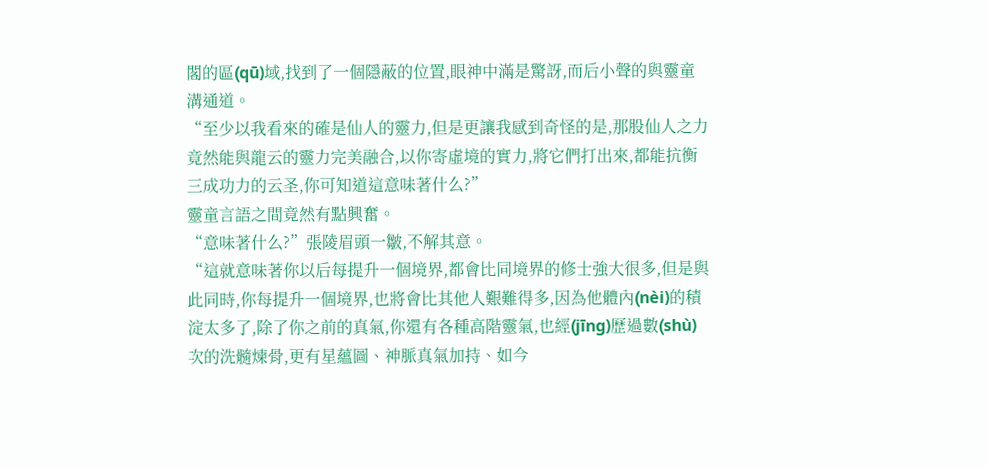閣的區(qū)域,找到了一個隱蔽的位置,眼神中滿是驚訝,而后小聲的與靈童溝通道。
“至少以我看來的確是仙人的靈力,但是更讓我感到奇怪的是,那股仙人之力竟然能與龍云的靈力完美融合,以你寄虛境的實力,將它們打出來,都能抗衡三成功力的云圣,你可知道這意味著什么?”
靈童言語之間竟然有點興奮。
“意味著什么?”張陵眉頭一皺,不解其意。
“這就意味著你以后每提升一個境界,都會比同境界的修士強大很多,但是與此同時,你每提升一個境界,也將會比其他人艱難得多,因為他體內(nèi)的積淀太多了,除了你之前的真氣,你還有各種高階靈氣,也經(jīng)歷過數(shù)次的洗髓煉骨,更有星蘊圖、神脈真氣加持、如今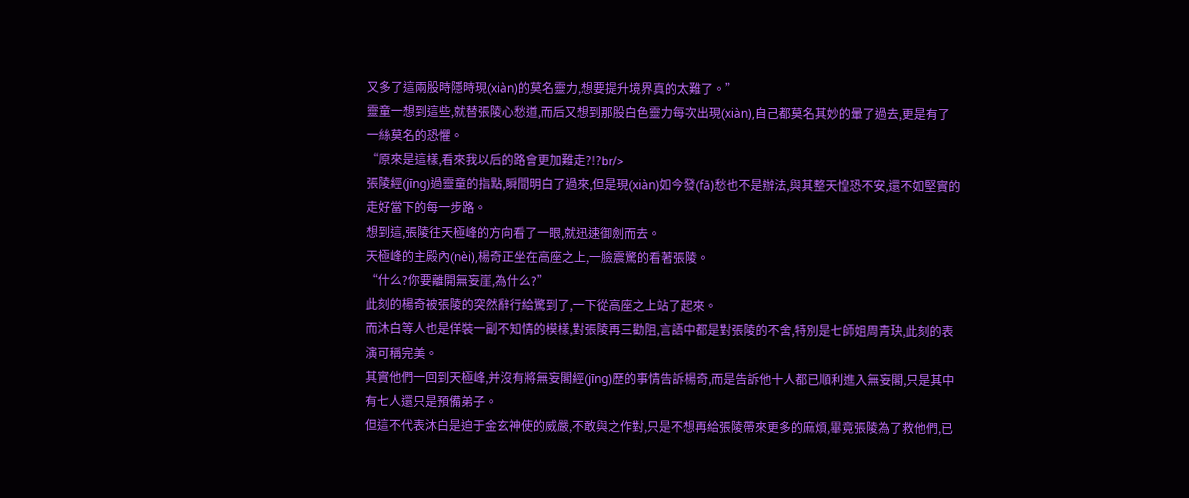又多了這兩股時隱時現(xiàn)的莫名靈力,想要提升境界真的太難了。”
靈童一想到這些,就替張陵心愁道,而后又想到那股白色靈力每次出現(xiàn),自己都莫名其妙的暈了過去,更是有了一絲莫名的恐懼。
“原來是這樣,看來我以后的路會更加難走?!?br/>
張陵經(jīng)過靈童的指點,瞬間明白了過來,但是現(xiàn)如今發(fā)愁也不是辦法,與其整天惶恐不安,還不如堅實的走好當下的每一步路。
想到這,張陵往天極峰的方向看了一眼,就迅速御劍而去。
天極峰的主殿內(nèi),楊奇正坐在高座之上,一臉震驚的看著張陵。
“什么?你要離開無妄崖,為什么?”
此刻的楊奇被張陵的突然辭行給驚到了,一下從高座之上站了起來。
而沐白等人也是佯裝一副不知情的模樣,對張陵再三勸阻,言語中都是對張陵的不舍,特別是七師姐周青玦,此刻的表演可稱完美。
其實他們一回到天極峰,并沒有將無妄閣經(jīng)歷的事情告訴楊奇,而是告訴他十人都已順利進入無妄閣,只是其中有七人還只是預備弟子。
但這不代表沐白是迫于金玄神使的威嚴,不敢與之作對,只是不想再給張陵帶來更多的麻煩,畢竟張陵為了救他們,已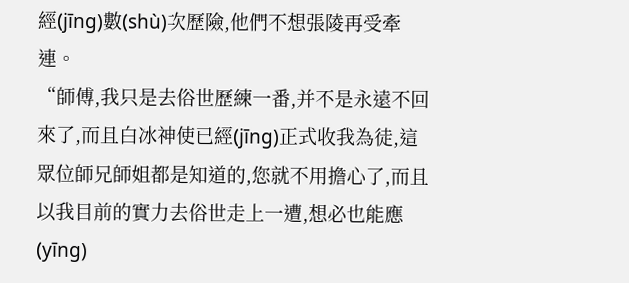經(jīng)數(shù)次歷險,他們不想張陵再受牽連。
“師傅,我只是去俗世歷練一番,并不是永遠不回來了,而且白冰神使已經(jīng)正式收我為徒,這眾位師兄師姐都是知道的,您就不用擔心了,而且以我目前的實力去俗世走上一遭,想必也能應(yīng)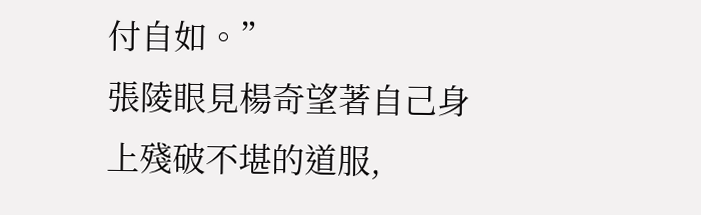付自如。”
張陵眼見楊奇望著自己身上殘破不堪的道服,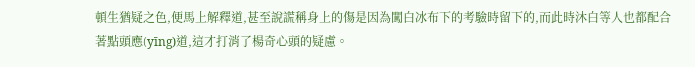頓生猶疑之色,便馬上解釋道,甚至說謊稱身上的傷是因為闖白冰布下的考驗時留下的,而此時沐白等人也都配合著點頭應(yīng)道,這才打消了楊奇心頭的疑慮。